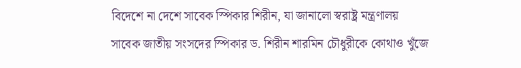বিদেশে না দেশে সাবেক স্পিকার শিরীন, যা জানালো স্বরাষ্ট্র মন্ত্রণালয়
সাবেক জাতীয় সংসদের স্পিকার ড. শিরীন শারমিন চৌধুরীকে কোথাও খুঁজে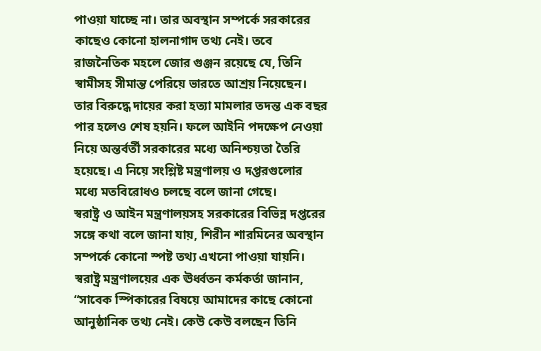পাওয়া যাচ্ছে না। তার অবস্থান সম্পর্কে সরকারের কাছেও কোনো হালনাগাদ তথ্য নেই। তবে রাজনৈতিক মহলে জোর গুঞ্জন রয়েছে যে, তিনি স্বামীসহ সীমান্ত পেরিয়ে ভারতে আশ্রয় নিয়েছেন।
তার বিরুদ্ধে দায়ের করা হত্যা মামলার তদন্ত এক বছর পার হলেও শেষ হয়নি। ফলে আইনি পদক্ষেপ নেওয়া নিয়ে অন্তর্বর্তী সরকারের মধ্যে অনিশ্চয়তা তৈরি হয়েছে। এ নিয়ে সংশ্লিষ্ট মন্ত্রণালয় ও দপ্তরগুলোর মধ্যে মতবিরোধও চলছে বলে জানা গেছে।
স্বরাষ্ট্র ও আইন মন্ত্রণালয়সহ সরকারের বিভিন্ন দপ্তরের সঙ্গে কথা বলে জানা যায়, শিরীন শারমিনের অবস্থান সম্পর্কে কোনো স্পষ্ট তথ্য এখনো পাওয়া যায়নি। স্বরাষ্ট্র মন্ত্রণালয়ের এক ঊর্ধ্বতন কর্মকর্তা জানান, “সাবেক স্পিকারের বিষয়ে আমাদের কাছে কোনো আনুষ্ঠানিক তথ্য নেই। কেউ কেউ বলছেন তিনি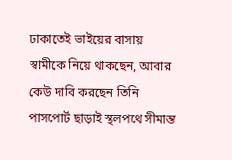ঢাকাতেই ভাইয়ের বাসায় স্বামীকে নিয়ে থাকছেন, আবার কেউ দাবি করছেন তিনি পাসপোর্ট ছাড়াই স্থলপথে সীমান্ত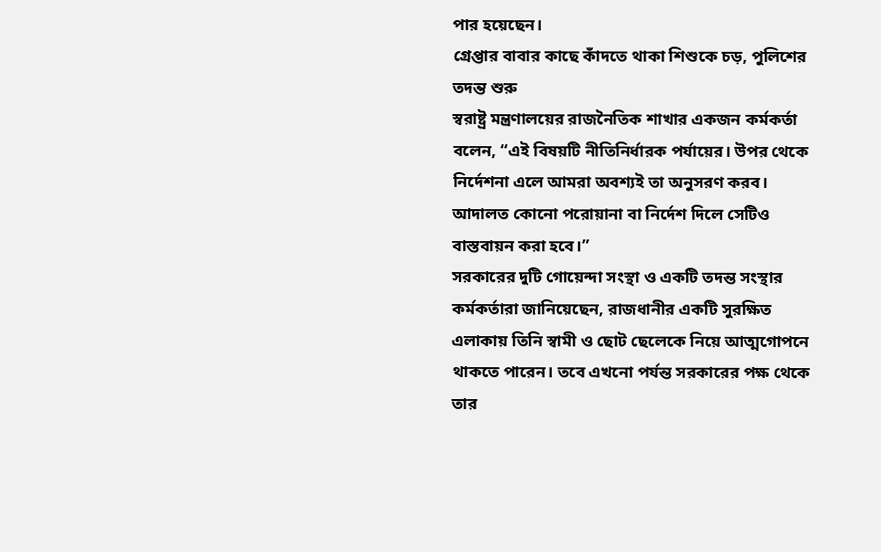পার হয়েছেন।
গ্রেপ্তার বাবার কাছে কাঁদতে থাকা শিশুকে চড়, পুলিশের তদন্ত শুরু
স্বরাষ্ট্র মন্ত্রণালয়ের রাজনৈতিক শাখার একজন কর্মকর্তা বলেন, “এই বিষয়টি নীতিনির্ধারক পর্যায়ের। উপর থেকে নির্দেশনা এলে আমরা অবশ্যই তা অনুসরণ করব। আদালত কোনো পরোয়ানা বা নির্দেশ দিলে সেটিও বাস্তবায়ন করা হবে।”
সরকারের দুটি গোয়েন্দা সংস্থা ও একটি তদন্ত সংস্থার কর্মকর্তারা জানিয়েছেন, রাজধানীর একটি সুরক্ষিত এলাকায় তিনি স্বামী ও ছোট ছেলেকে নিয়ে আত্মগোপনে থাকতে পারেন। তবে এখনো পর্যন্ত সরকারের পক্ষ থেকে তার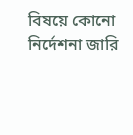বিষয়ে কোনো নির্দেশনা জারি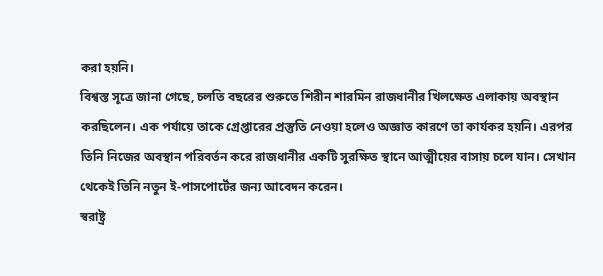করা হয়নি।
বিশ্বস্ত সূত্রে জানা গেছে, চলতি বছরের শুরুতে শিরীন শারমিন রাজধানীর খিলক্ষেত এলাকায় অবস্থান করছিলেন। এক পর্যায়ে তাকে গ্রেপ্তারের প্রস্তুতি নেওয়া হলেও অজ্ঞাত কারণে তা কার্যকর হয়নি। এরপর তিনি নিজের অবস্থান পরিবর্তন করে রাজধানীর একটি সুরক্ষিত স্থানে আত্মীয়ের বাসায় চলে যান। সেখান থেকেই তিনি নতুন ই-পাসপোর্টের জন্য আবেদন করেন।
স্বরাষ্ট্র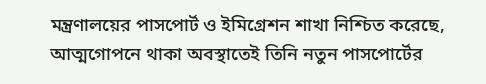মন্ত্রণালয়ের পাসপোর্ট ও ইমিগ্রেশন শাখা নিশ্চিত করেছে, আত্মগোপনে থাকা অবস্থাতেই তিনি নতুন পাসপোর্টের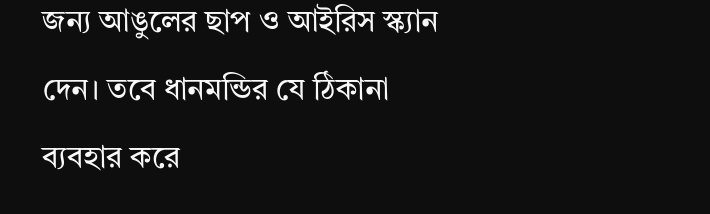জন্য আঙুলের ছাপ ও আইরিস স্ক্যান দেন। তবে ধানমন্ডির যে ঠিকানা ব্যবহার করে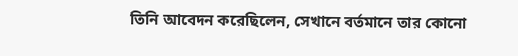তিনি আবেদন করেছিলেন, সেখানে বর্তমানে তার কোনো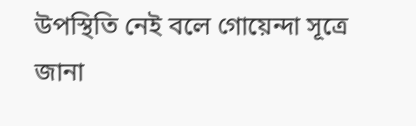উপস্থিতি নেই বলে গোয়েন্দা সূত্রে জানা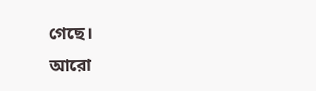গেছে।
আরো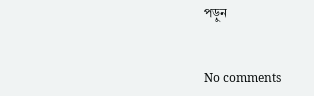পড়ুন


No comments